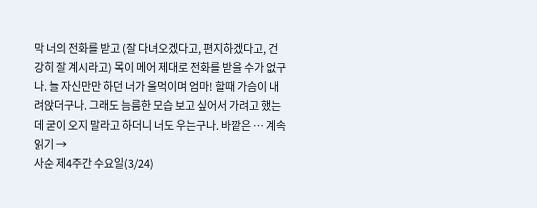막 너의 전화를 받고 (잘 다녀오겠다고, 편지하겠다고, 건강히 잘 계시라고) 목이 메어 제대로 전화를 받을 수가 없구나. 늘 자신만만 하던 너가 울먹이며 엄마! 할때 가슴이 내려앉더구나. 그래도 늠름한 모습 보고 싶어서 가려고 했는데 굳이 오지 말라고 하더니 너도 우는구나. 바깥은 … 계속 읽기 →
사순 제4주간 수요일(3/24)